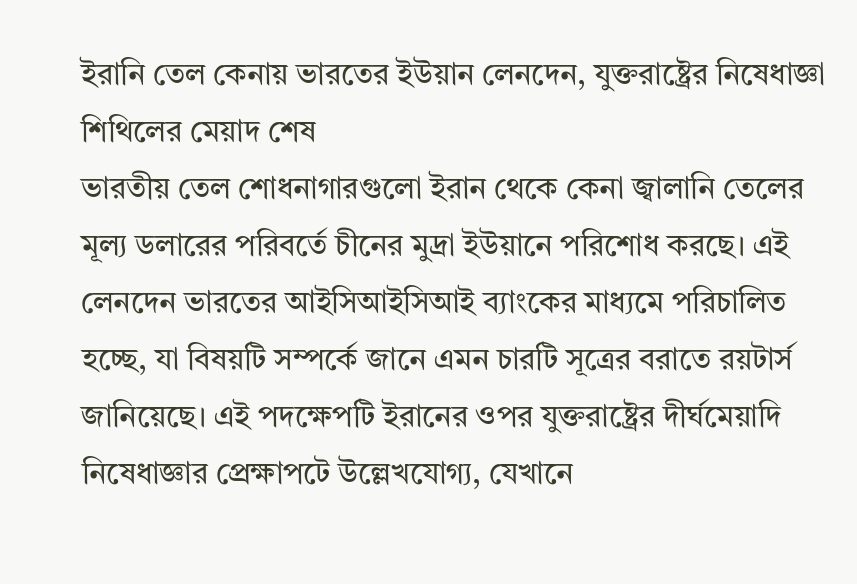ইরানি তেল কেনায় ভারতের ইউয়ান লেনদেন, যুক্তরাষ্ট্রের নিষেধাজ্ঞা শিথিলের মেয়াদ শেষ
ভারতীয় তেল শোধনাগারগুলো ইরান থেকে কেনা জ্বালানি তেলের মূল্য ডলারের পরিবর্তে চীনের মুদ্রা ইউয়ানে পরিশোধ করছে। এই লেনদেন ভারতের আইসিআইসিআই ব্যাংকের মাধ্যমে পরিচালিত হচ্ছে, যা বিষয়টি সম্পর্কে জানে এমন চারটি সূত্রের বরাতে রয়টার্স জানিয়েছে। এই পদক্ষেপটি ইরানের ওপর যুক্তরাষ্ট্রের দীর্ঘমেয়াদি নিষেধাজ্ঞার প্রেক্ষাপটে উল্লেখযোগ্য, যেখানে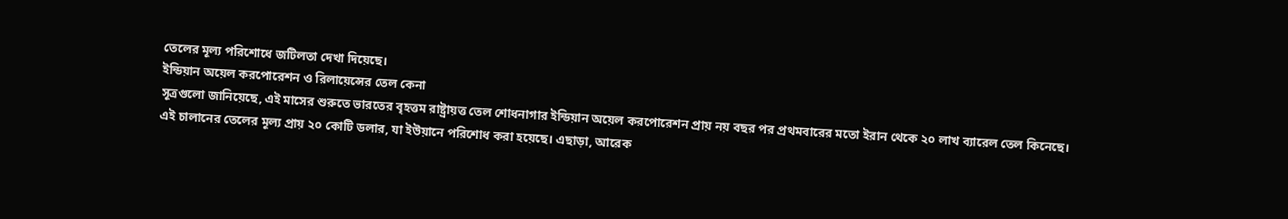তেলের মূল্য পরিশোধে জটিলতা দেখা দিয়েছে।
ইন্ডিয়ান অয়েল করপোরেশন ও রিলায়েন্সের তেল কেনা
সূত্রগুলো জানিয়েছে, এই মাসের শুরুতে ভারতের বৃহত্তম রাষ্ট্রায়ত্ত তেল শোধনাগার ইন্ডিয়ান অয়েল করপোরেশন প্রায় নয় বছর পর প্রথমবারের মতো ইরান থেকে ২০ লাখ ব্যারেল তেল কিনেছে। এই চালানের তেলের মূল্য প্রায় ২০ কোটি ডলার, যা ইউয়ানে পরিশোধ করা হয়েছে। এছাড়া, আরেক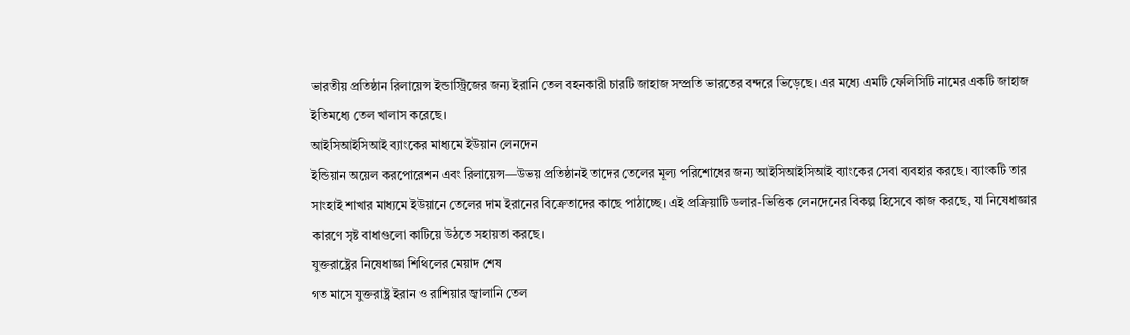ভারতীয় প্রতিষ্ঠান রিলায়েন্স ইন্ডাস্ট্রিজের জন্য ইরানি তেল বহনকারী চারটি জাহাজ সম্প্রতি ভারতের বন্দরে ভিড়েছে। এর মধ্যে এমটি ফেলিসিটি নামের একটি জাহাজ ইতিমধ্যে তেল খালাস করেছে।
আইসিআইসিআই ব্যাংকের মাধ্যমে ইউয়ান লেনদেন
ইন্ডিয়ান অয়েল করপোরেশন এবং রিলায়েন্স—উভয় প্রতিষ্ঠানই তাদের তেলের মূল্য পরিশোধের জন্য আইসিআইসিআই ব্যাংকের সেবা ব্যবহার করছে। ব্যাংকটি তার সাংহাই শাখার মাধ্যমে ইউয়ানে তেলের দাম ইরানের বিক্রেতাদের কাছে পাঠাচ্ছে। এই প্রক্রিয়াটি ডলার-ভিত্তিক লেনদেনের বিকল্প হিসেবে কাজ করছে, যা নিষেধাজ্ঞার কারণে সৃষ্ট বাধাগুলো কাটিয়ে উঠতে সহায়তা করছে।
যুক্তরাষ্ট্রের নিষেধাজ্ঞা শিথিলের মেয়াদ শেষ
গত মাসে যুক্তরাষ্ট্র ইরান ও রাশিয়ার জ্বালানি তেল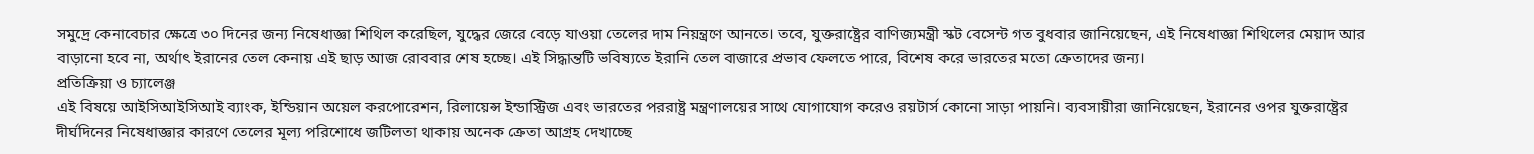সমুদ্রে কেনাবেচার ক্ষেত্রে ৩০ দিনের জন্য নিষেধাজ্ঞা শিথিল করেছিল, যুদ্ধের জেরে বেড়ে যাওয়া তেলের দাম নিয়ন্ত্রণে আনতে। তবে, যুক্তরাষ্ট্রের বাণিজ্যমন্ত্রী স্কট বেসেন্ট গত বুধবার জানিয়েছেন, এই নিষেধাজ্ঞা শিথিলের মেয়াদ আর বাড়ানো হবে না, অর্থাৎ ইরানের তেল কেনায় এই ছাড় আজ রোববার শেষ হচ্ছে। এই সিদ্ধান্তটি ভবিষ্যতে ইরানি তেল বাজারে প্রভাব ফেলতে পারে, বিশেষ করে ভারতের মতো ক্রেতাদের জন্য।
প্রতিক্রিয়া ও চ্যালেঞ্জ
এই বিষয়ে আইসিআইসিআই ব্যাংক, ইন্ডিয়ান অয়েল করপোরেশন, রিলায়েন্স ইন্ডাস্ট্রিজ এবং ভারতের পররাষ্ট্র মন্ত্রণালয়ের সাথে যোগাযোগ করেও রয়টার্স কোনো সাড়া পায়নি। ব্যবসায়ীরা জানিয়েছেন, ইরানের ওপর যুক্তরাষ্ট্রের দীর্ঘদিনের নিষেধাজ্ঞার কারণে তেলের মূল্য পরিশোধে জটিলতা থাকায় অনেক ক্রেতা আগ্রহ দেখাচ্ছে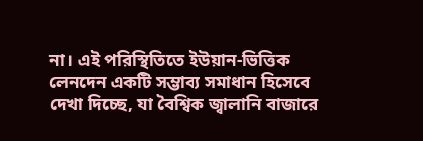না। এই পরিস্থিতিতে ইউয়ান-ভিত্তিক লেনদেন একটি সম্ভাব্য সমাধান হিসেবে দেখা দিচ্ছে, যা বৈশ্বিক জ্বালানি বাজারে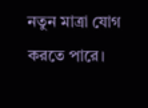নতুন মাত্রা যোগ করতে পারে।